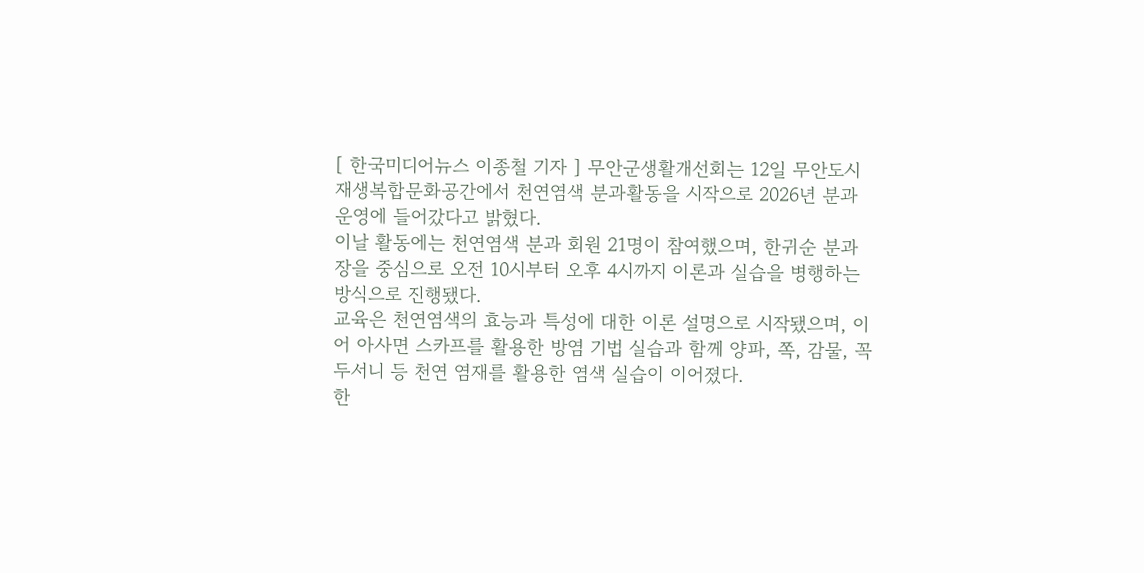[ 한국미디어뉴스 이종철 기자 ] 무안군생활개선회는 12일 무안도시재생복합문화공간에서 천연염색 분과활동을 시작으로 2026년 분과 운영에 들어갔다고 밝혔다.
이날 활동에는 천연염색 분과 회원 21명이 참여했으며, 한귀순 분과장을 중심으로 오전 10시부터 오후 4시까지 이론과 실습을 병행하는 방식으로 진행됐다.
교육은 천연염색의 효능과 특성에 대한 이론 설명으로 시작됐으며, 이어 아사면 스카프를 활용한 방염 기법 실습과 함께 양파, 쪽, 감물, 꼭두서니 등 천연 염재를 활용한 염색 실습이 이어졌다.
한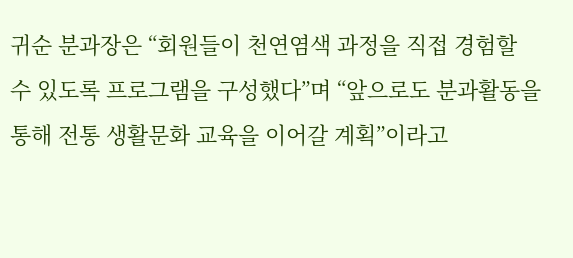귀순 분과장은 “회원들이 천연염색 과정을 직접 경험할 수 있도록 프로그램을 구성했다”며 “앞으로도 분과활동을 통해 전통 생활문화 교육을 이어갈 계획”이라고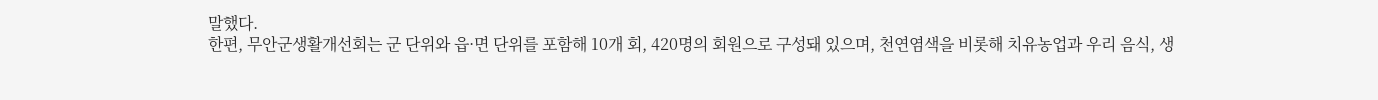말했다.
한편, 무안군생활개선회는 군 단위와 읍·면 단위를 포함해 10개 회, 420명의 회원으로 구성돼 있으며, 천연염색을 비롯해 치유농업과 우리 음식, 생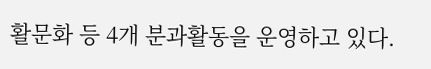활문화 등 4개 분과활동을 운영하고 있다.